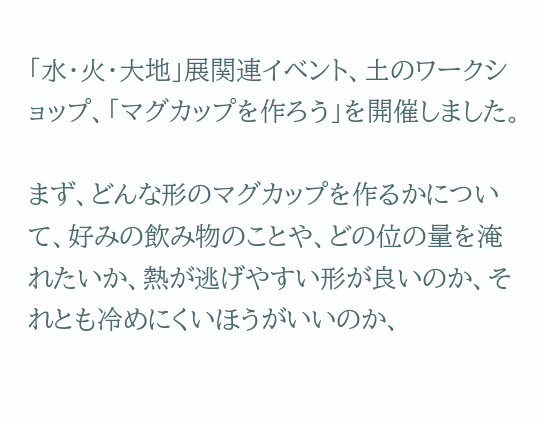「水・火・大地」展関連イベント、土のワークショップ、「マグカップを作ろう」を開催しました。

まず、どんな形のマグカップを作るかについて、好みの飲み物のことや、どの位の量を淹れたいか、熱が逃げやすい形が良いのか、それとも冷めにくいほうがいいのか、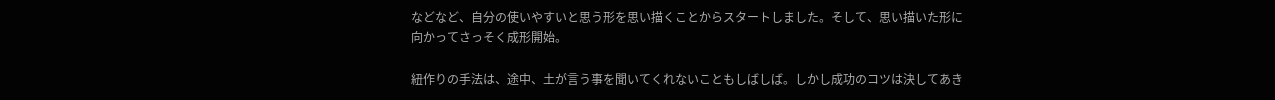などなど、自分の使いやすいと思う形を思い描くことからスタートしました。そして、思い描いた形に向かってさっそく成形開始。

紐作りの手法は、途中、土が言う事を聞いてくれないこともしばしば。しかし成功のコツは決してあき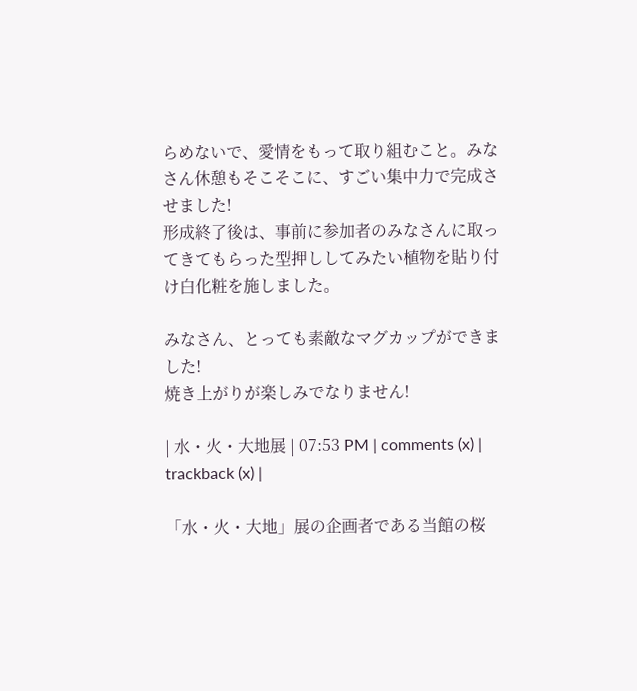らめないで、愛情をもって取り組むこと。みなさん休憩もそこそこに、すごい集中力で完成させました!
形成終了後は、事前に参加者のみなさんに取ってきてもらった型押ししてみたい植物を貼り付け白化粧を施しました。

みなさん、とっても素敵なマグカップができました!
焼き上がりが楽しみでなりません!

| 水・火・大地展 | 07:53 PM | comments (x) | trackback (x) |

「水・火・大地」展の企画者である当館の桜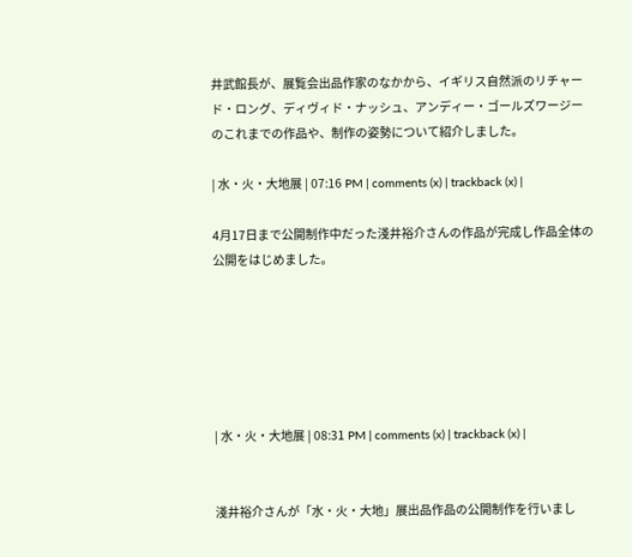井武館長が、展覧会出品作家のなかから、イギリス自然派のリチャード・ロング、ディヴィド・ナッシュ、アンディー・ゴールズワージーのこれまでの作品や、制作の姿勢について紹介しました。

| 水・火・大地展 | 07:16 PM | comments (x) | trackback (x) |

4月17日まで公開制作中だった淺井裕介さんの作品が完成し作品全体の公開をはじめました。






| 水・火・大地展 | 08:31 PM | comments (x) | trackback (x) |


淺井裕介さんが「水・火・大地」展出品作品の公開制作を行いまし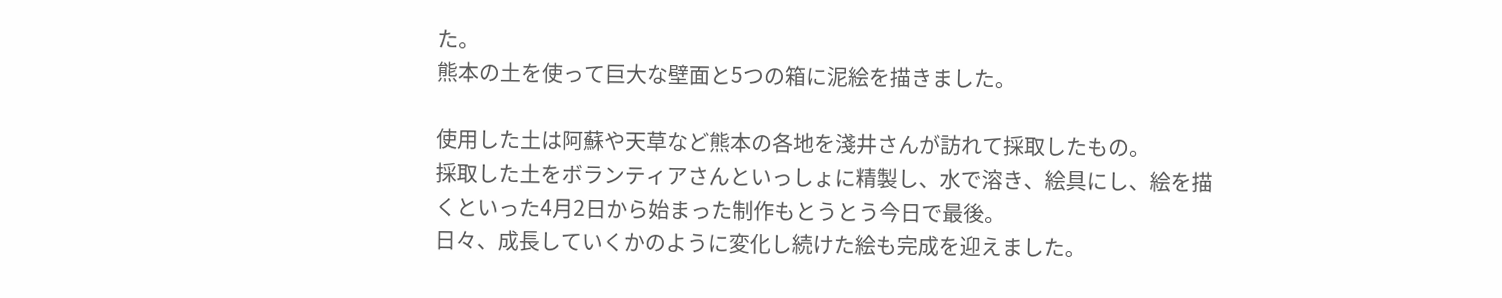た。
熊本の土を使って巨大な壁面と5つの箱に泥絵を描きました。

使用した土は阿蘇や天草など熊本の各地を淺井さんが訪れて採取したもの。
採取した土をボランティアさんといっしょに精製し、水で溶き、絵具にし、絵を描くといった4月2日から始まった制作もとうとう今日で最後。
日々、成長していくかのように変化し続けた絵も完成を迎えました。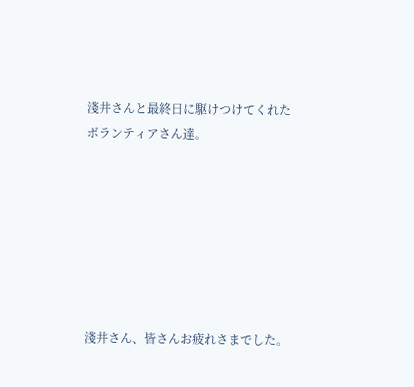淺井さんと最終日に駆けつけてくれたボランティアさん達。







淺井さん、皆さんお疲れさまでした。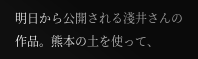明日から公開される淺井さんの作品。熊本の土を使って、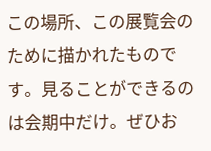この場所、この展覧会のために描かれたものです。見ることができるのは会期中だけ。ぜひお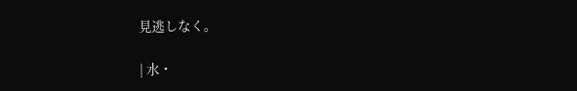見逃しなく。

| 水・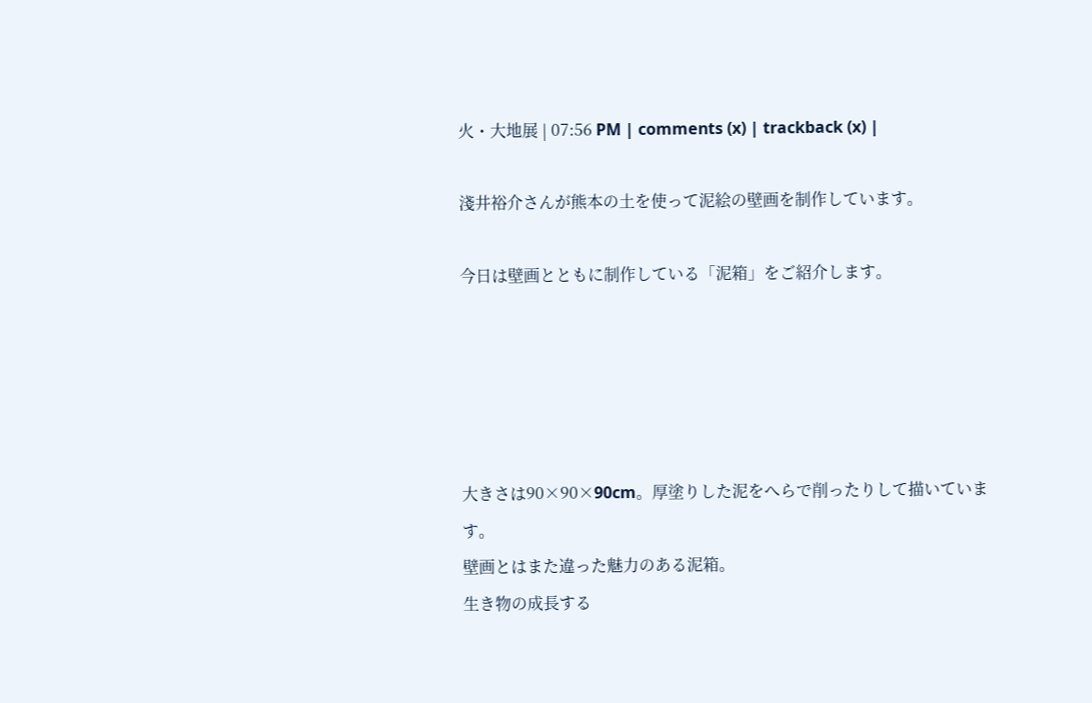火・大地展 | 07:56 PM | comments (x) | trackback (x) |

淺井裕介さんが熊本の土を使って泥絵の壁画を制作しています。

今日は壁画とともに制作している「泥箱」をご紹介します。





大きさは90×90×90cm。厚塗りした泥をへらで削ったりして描いています。
壁画とはまた違った魅力のある泥箱。
生き物の成長する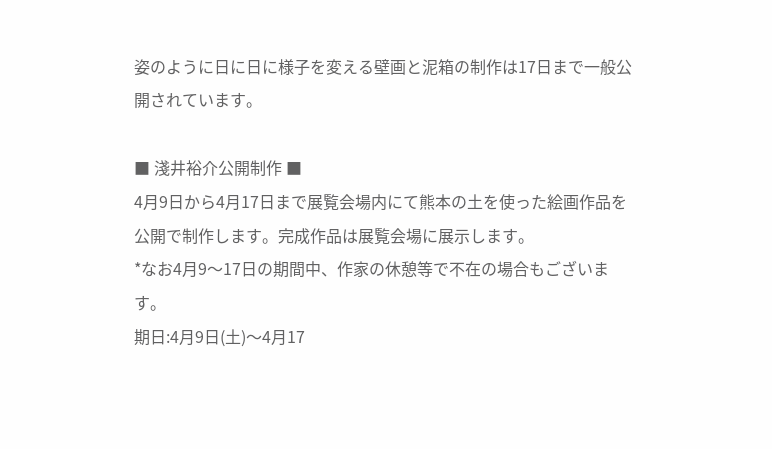姿のように日に日に様子を変える壁画と泥箱の制作は17日まで一般公開されています。

■ 淺井裕介公開制作 ■
4月9日から4月17日まで展覧会場内にて熊本の土を使った絵画作品を公開で制作します。完成作品は展覧会場に展示します。
*なお4月9〜17日の期間中、作家の休憩等で不在の場合もございます。
期日:4月9日(土)〜4月17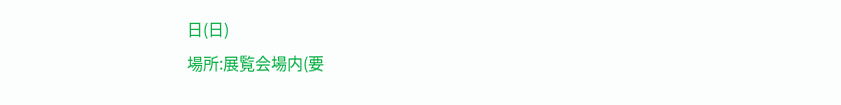日(日)
場所:展覧会場内(要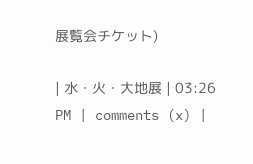展覧会チケット)

| 水・火・大地展 | 03:26 PM | comments (x) |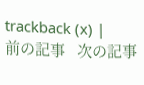trackback (x) |
前の記事   次の記事